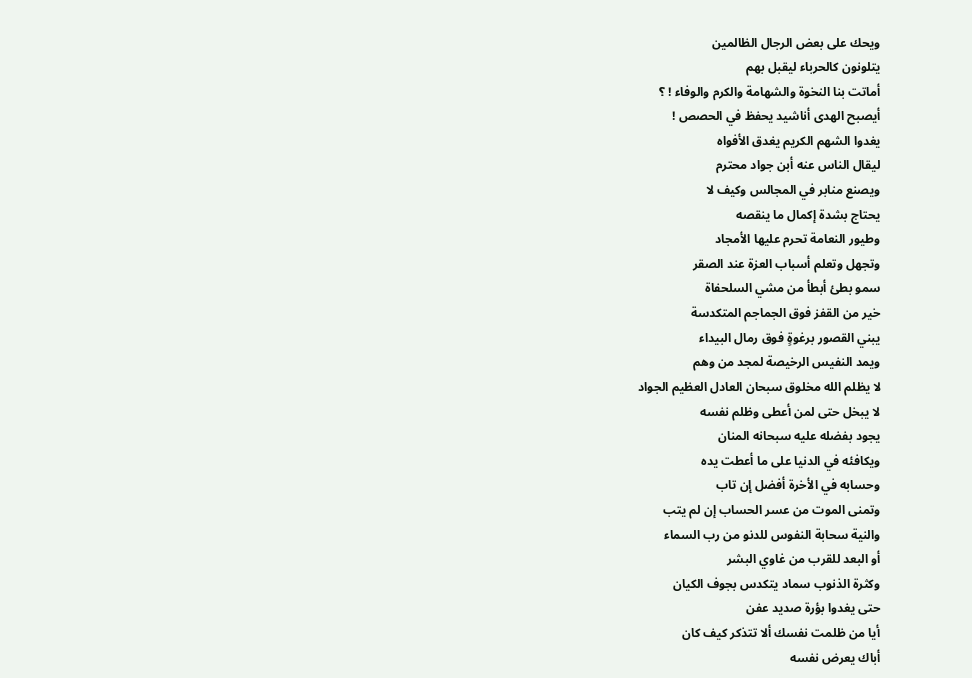ويحك على بعض الرجال الظالمين
يتلونون كالحرباء ليقبل بهم
أماتت بنا النخوة والشهامة والكرم والوفاء ! ؟
أيصبح الهدى أناشيد يحفظ في الحصص !
يغدوا الشهم الكريم يغدق الأفواه
ليقال الناس عنه أبن جواد محترم
ويصنع منابر في المجالس وكيف لا
يحتاج بشدة إكمال ما ينقصه
وطيور النعامة تحرم عليها الأمجاد
وتجهل وتعلم أسباب العزة عند الصقر
سمو بطئ أبطأ من مشي السلحفاة
خير من القفز فوق الجماجم المتكدسة
يبني القصور برغوةٍ فوق رمال البيداء
ويمد النفيس الرخيصة لمجد من وهم
لا يظلم الله مخلوق سبحان العادل العظيم الجواد
لا يبخل حتى لمن أعطى وظلم نفسه
يجود بفضله عليه سبحانه المنان
ويكافئه في الدنيا على ما أعطت يده
وحسابه في الأخرة أفضل إن تاب
وتمنى الموت من عسر الحساب إن لم يتب
والنية سحابة النفوس للدنو من رب السماء
أو البعد للقرب من غاوي البشر
وكثرة الذنوب سماد يتكدس بجوف الكيان
حتى يغدوا بؤرة صديد عفن
أيا من ظلمت نفسك ألا تتذكر كيف كان
أباك يعرض نفسه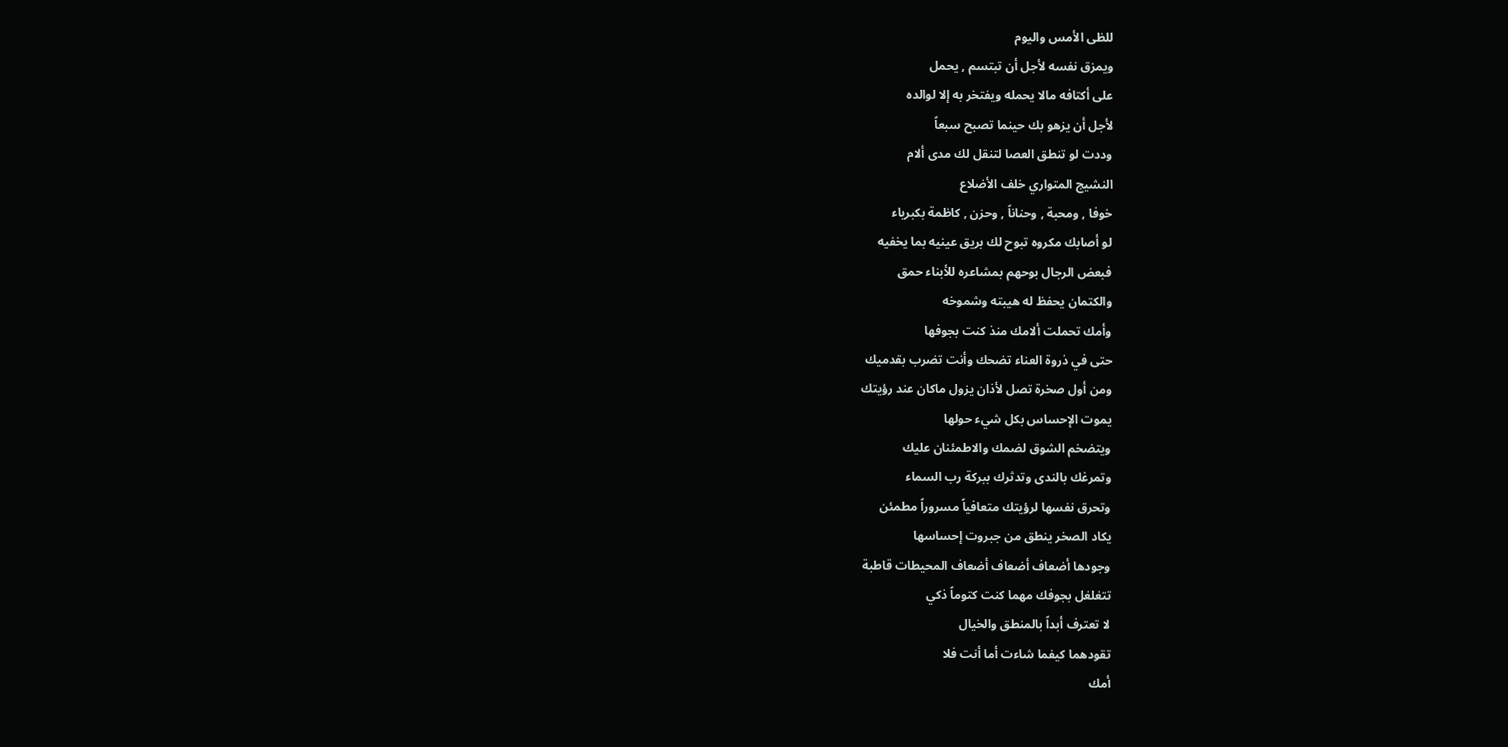للظى الأمس واليوم
ويمزق نفسه لأجل أن تبتسم , يحمل
على أكتافه مالا يحمله ويفتخر به إلا لوالده
لأجل أن يزهو بك حينما تصبح سبعاً
وددت لو تنطق العصا لتنقل لك مدى ألام
النشيج المتواري خلف الأضلاع
خوفا , ومحبة , وحناناً , وحزن , كاظمة بكبرياء
لو أصابك مكروه تبوح لك بريق عينيه بما يخفيه
فبعض الرجال بوحهم بمشاعره للأبناء حمق
والكتمان يحفظ له هيبته وشموخه
وأمك تحملت ألامك منذ كنت بجوفها
حتى في ذروة العناء تضحك وأنت تضرب بقدميك
ومن أول صخرة تصل لأذان يزول ماكان عند رؤيتك
يموت الإحساس بكل شيء حولها
ويتضخم الشوق لضمك والاطمئنان عليك
وتمرغك بالندى وتدثرك ببركة رب السماء
وتحرق نفسها لرؤيتك متعافياً مسروراً مطمئن
يكاد الصخر ينطق من جبروت إحساسها
وجودها أضعاف أضعاف أضعاف المحيطات قاطبة
تتغلغل بجوفك مهما كنت كتوماً ذكي
لا تعترف أبداً بالمنطق والخيال
تقودهما كيفما شاءت أما أنت فلا
أمك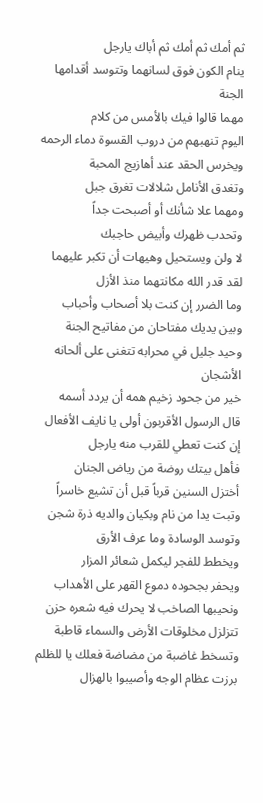ثم أمك ثم أمك ثم أباك يارجل
ينام الكون فوق لسانهما وتتوسد أقدامها الجنة
مهما قالوا فيك بالأمس من كلام
اليوم تنهبهم من دروب القسوة دماء الرحمه
ويخرس الحقد عند أهازيج المحبة
وتغدق الأنامل شلالات تغرق جبل
ومهما علا شأنك أو أصبحت جداً
وتحدب ظهرك وأبيض حاجبك
لا ولن ويستحيل وهيهات أن تكبر عليهما
لقد قدر الله مكانتهما منذ الأزل
وما الضرر إن كنت بلا أصحاب وأحباب
وبين يديك مفتاحان من مفاتيح الجنة
وحيد جليل في محرابه تتغنى على ألحانه الأشجان
خير من جحود زخيم همه أن يردد أسمه
قال الرسول الأقربون أولى يا نايف الأفعال
إن كنت تعطي للقرب منه يارجل
فأهل بيتك روضة من رياض الجنان
أختزل السنين قرباً قبل أن تشيع خاسراً
وتبت يدا من نام وبكيان والديه ذرة شجن
وتوسد الوسادة وما عرف الأرق
ويخطط للفجر ليكمل شعائر المزار
ويحفر بجحوده دموع القهر على الأهداب
ونحيبها الصاخب لا يحرك فيه شعره حزن
تتزلزل مخلوقات الأرض والسماء قاطبة
وتسخط غاضبة من مضاضة فعلك يا للظلم
برزت عظام الوجه وأصيبوا بالهزال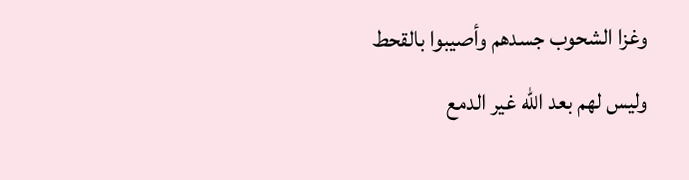وغزا الشحوب جسدهم وأصيبوا بالقحط
وليس لهم بعد الله غير الدمع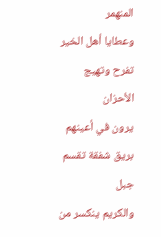المنهمر
وعطايا أهل الخير تفرح وتهيج الأحزان
يرون في أعينهم بريق شفقة تقسم جبل
والكريم ينكسر من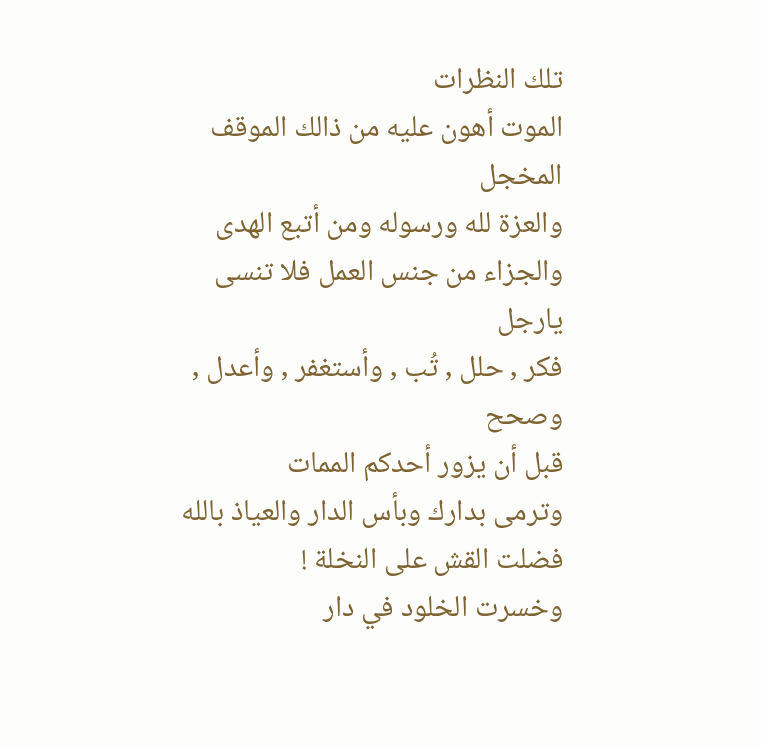تلك النظرات
الموت أهون عليه من ذالك الموقف المخجل
والعزة لله ورسوله ومن أتبع الهدى
والجزاء من جنس العمل فلا تنسى يارجل
فكر , حلل , تُب , وأستغفر , وأعدل , وصحح
قبل أن يزور أحدكم الممات
وترمى بدارك وبأس الدار والعياذ بالله
فضلت القش على النخلة !
وخسرت الخلود في دار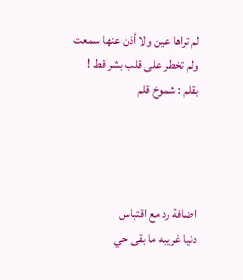لم تراها عين ولا أذن عنها سمعت
ولم تخطر على قلب بشر قط !
بقلم : شموخ قلم




اضافة رد مع اقتباس
دنيا غريبه ما بقى حي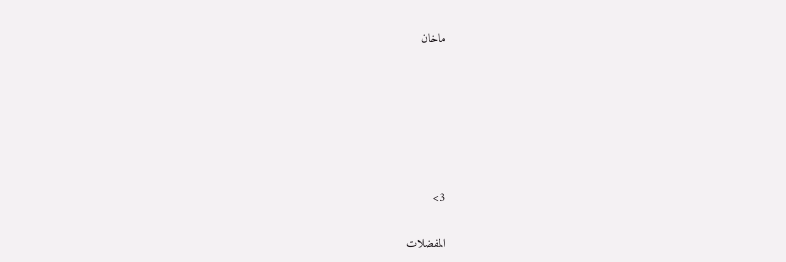ماخان






3>

المفضلات